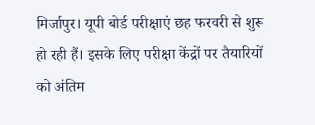मिर्जापुर। यूपी बोर्ड परीक्षाएं छह फरवरी से शुरू हो रही हैं। इसके लिए परीक्षा केंद्रों पर तैयारियों को अंतिम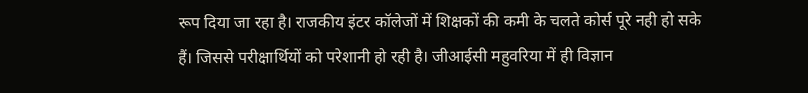रूप दिया जा रहा है। राजकीय इंटर कॉलेजों में शिक्षकों की कमी के चलते कोर्स पूरे नही हो सके हैं। जिससे परीक्षार्थियों को परेशानी हो रही है। जीआईसी महुवरिया में ही विज्ञान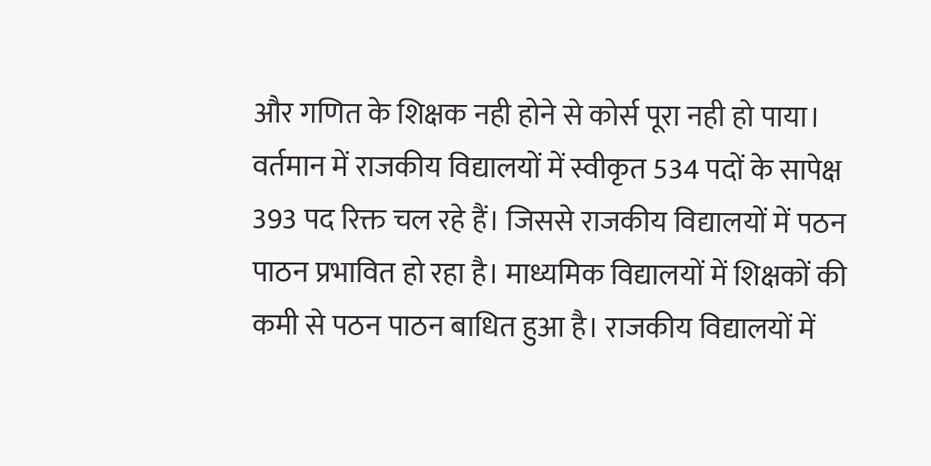और गणित के शिक्षक नही होने से कोर्स पूरा नही हो पाया। वर्तमान में राजकीय विद्यालयों में स्वीकृत 534 पदों के सापेक्ष 393 पद रिक्त चल रहे हैं। जिससे राजकीय विद्यालयों में पठन पाठन प्रभावित हो रहा है। माध्यमिक विद्यालयों में शिक्षकों की कमी से पठन पाठन बाधित हुआ है। राजकीय विद्यालयों में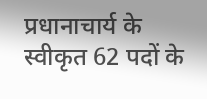प्रधानाचार्य के स्वीकृत 62 पदों के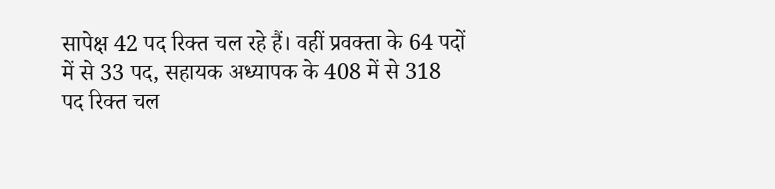सापेक्ष 42 पद रिक्त चल रहे हैं। वहीं प्रवक्ता के 64 पदों में से 33 पद, सहायक अध्यापक के 408 में से 318 पद रिक्त चल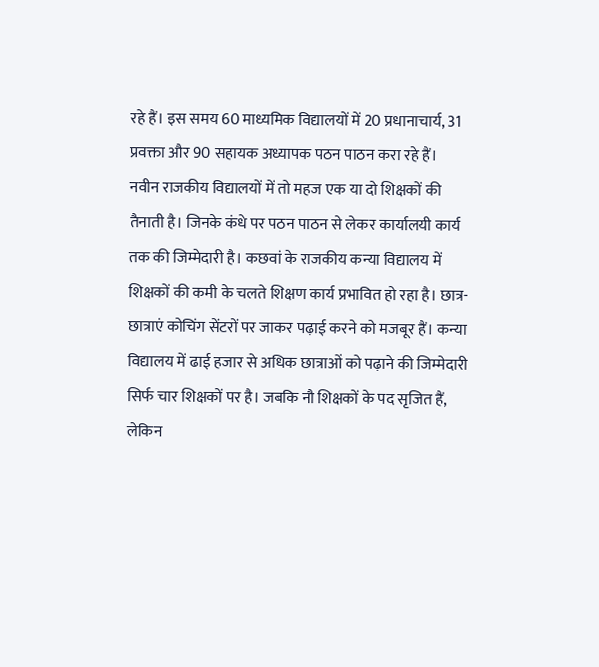रहे हैं। इस समय 60 माध्यमिक विद्यालयों में 20 प्रधानाचार्य, 31 प्रवक्ता और 90 सहायक अध्यापक पठन पाठन करा रहे हैं। नवीन राजकीय विद्यालयों में तो महज एक या दो शिक्षकों की तैनाती है। जिनके कंधे पर पठन पाठन से लेकर कार्यालयी कार्य तक की जिम्मेदारी है। कछवां के राजकीय कन्या विद्यालय में शिक्षकों की कमी के चलते शिक्षण कार्य प्रभावित हो रहा है। छात्र-छात्राएं कोचिंग सेंटरों पर जाकर पढ़ाई करने को मजबूर हैं। कन्या विद्यालय में ढाई हजार से अधिक छात्राओं को पढ़ाने की जिम्मेदारी सिर्फ चार शिक्षकों पर है। जबकि नौ शिक्षकों के पद सृजित हैं, लेकिन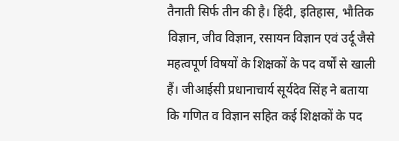तैनाती सिर्फ तीन की है। हिंदी, इतिहास, भौतिक विज्ञान, जीव विज्ञान, रसायन विज्ञान एवं उर्दू जैसे महत्वपूर्ण विषयों के शिक्षकों के पद वर्षों से खाली हैं। जीआईसी प्रधानाचार्य सूर्यदेव सिंह ने बताया कि गणित व विज्ञान सहित कई शिक्षकों के पद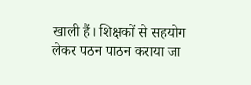खाली हैं। शिक्षकों से सहयोग लेकर पठन पाठन कराया जा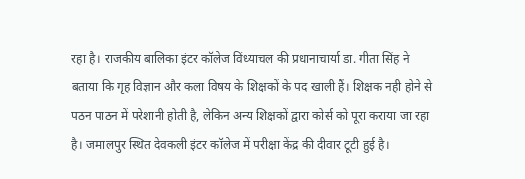रहा है। राजकीय बालिका इंटर कॉलेज विंध्याचल की प्रधानाचार्या डा. गीता सिंह ने बताया कि गृह विज्ञान और कला विषय के शिक्षकों के पद खाली हैं। शिक्षक नही होने से पठन पाठन में परेशानी होती है, लेकिन अन्य शिक्षकों द्वारा कोर्स को पूरा कराया जा रहा है। जमालपुर स्थित देवकली इंटर कॉलेज में परीक्षा केंद्र की दीवार टूटी हुई है।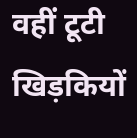वहीं टूटी खिड़कियों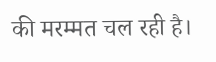की मरम्मत चल रही है।